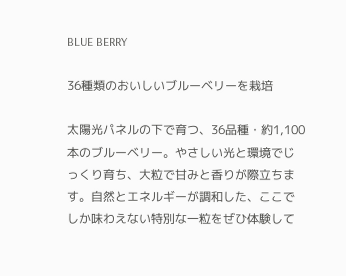BLUE BERRY

36種類のおいしいブルーベリーを栽培

太陽光パネルの下で育つ、36品種・約1,100本のブルーベリー。やさしい光と環境でじっくり育ち、大粒で甘みと香りが際立ちます。自然とエネルギーが調和した、ここでしか味わえない特別な一粒をぜひ体験して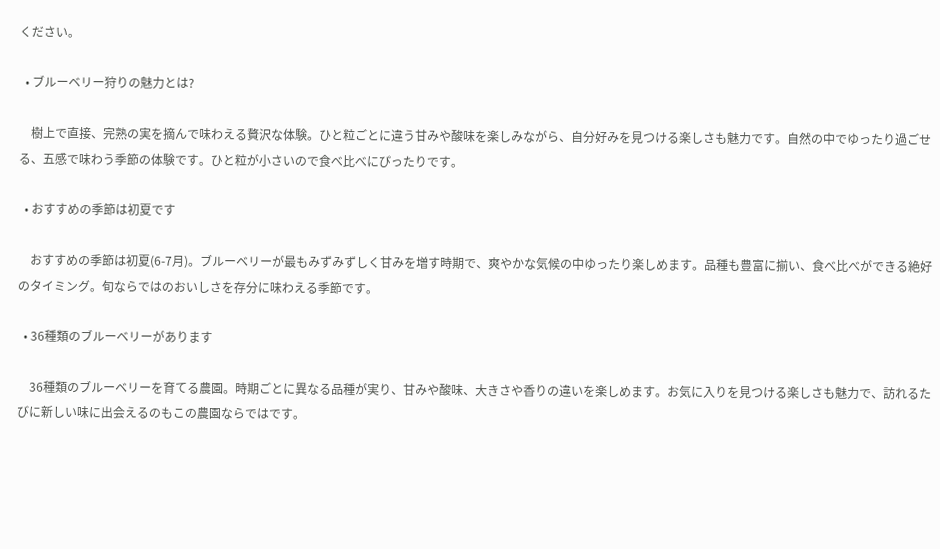ください。

  • ブルーベリー狩りの魅力とは?

    樹上で直接、完熟の実を摘んで味わえる贅沢な体験。ひと粒ごとに違う甘みや酸味を楽しみながら、自分好みを見つける楽しさも魅力です。自然の中でゆったり過ごせる、五感で味わう季節の体験です。ひと粒が小さいので食べ比べにぴったりです。

  • おすすめの季節は初夏です

    おすすめの季節は初夏(6-7月)。ブルーベリーが最もみずみずしく甘みを増す時期で、爽やかな気候の中ゆったり楽しめます。品種も豊富に揃い、食べ比べができる絶好のタイミング。旬ならではのおいしさを存分に味わえる季節です。

  • 36種類のブルーベリーがあります

    36種類のブルーベリーを育てる農園。時期ごとに異なる品種が実り、甘みや酸味、大きさや香りの違いを楽しめます。お気に入りを見つける楽しさも魅力で、訪れるたびに新しい味に出会えるのもこの農園ならではです。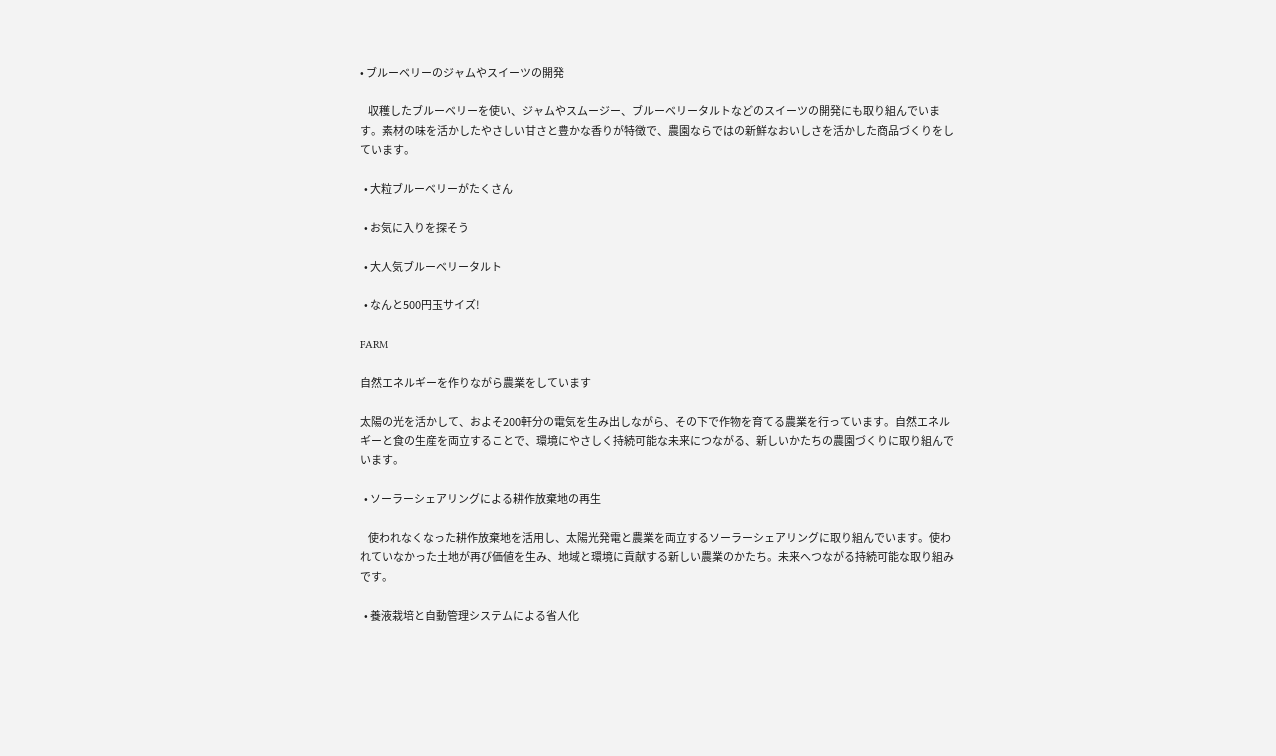• ブルーベリーのジャムやスイーツの開発

    収穫したブルーベリーを使い、ジャムやスムージー、ブルーベリータルトなどのスイーツの開発にも取り組んでいます。素材の味を活かしたやさしい甘さと豊かな香りが特徴で、農園ならではの新鮮なおいしさを活かした商品づくりをしています。

  • 大粒ブルーベリーがたくさん

  • お気に入りを探そう

  • 大人気ブルーベリータルト

  • なんと500円玉サイズ!

FARM

自然エネルギーを作りながら農業をしています

太陽の光を活かして、およそ200軒分の電気を生み出しながら、その下で作物を育てる農業を行っています。自然エネルギーと食の生産を両立することで、環境にやさしく持続可能な未来につながる、新しいかたちの農園づくりに取り組んでいます。

  • ソーラーシェアリングによる耕作放棄地の再生

    使われなくなった耕作放棄地を活用し、太陽光発電と農業を両立するソーラーシェアリングに取り組んでいます。使われていなかった土地が再び価値を生み、地域と環境に貢献する新しい農業のかたち。未来へつながる持続可能な取り組みです。

  • 養液栽培と自動管理システムによる省人化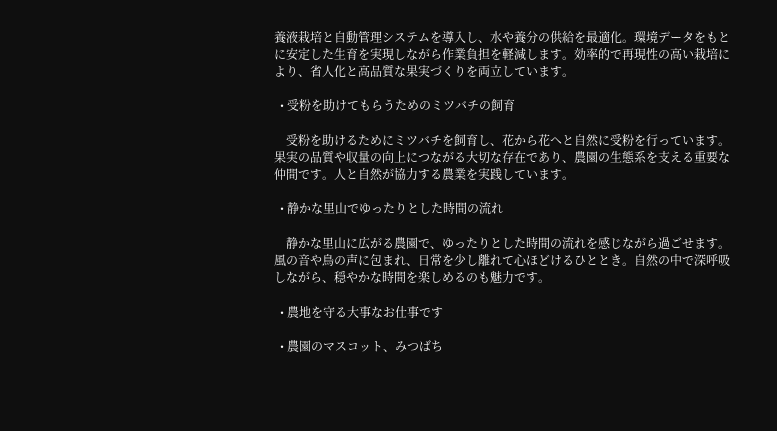養液栽培と自動管理システムを導入し、水や養分の供給を最適化。環境データをもとに安定した生育を実現しながら作業負担を軽減します。効率的で再現性の高い栽培により、省人化と高品質な果実づくりを両立しています。

  • 受粉を助けてもらうためのミツバチの飼育

    受粉を助けるためにミツバチを飼育し、花から花へと自然に受粉を行っています。果実の品質や収量の向上につながる大切な存在であり、農園の生態系を支える重要な仲間です。人と自然が協力する農業を実践しています。

  • 静かな里山でゆったりとした時間の流れ

    静かな里山に広がる農園で、ゆったりとした時間の流れを感じながら過ごせます。風の音や鳥の声に包まれ、日常を少し離れて心ほどけるひととき。自然の中で深呼吸しながら、穏やかな時間を楽しめるのも魅力です。

  • 農地を守る大事なお仕事です

  • 農園のマスコット、みつばち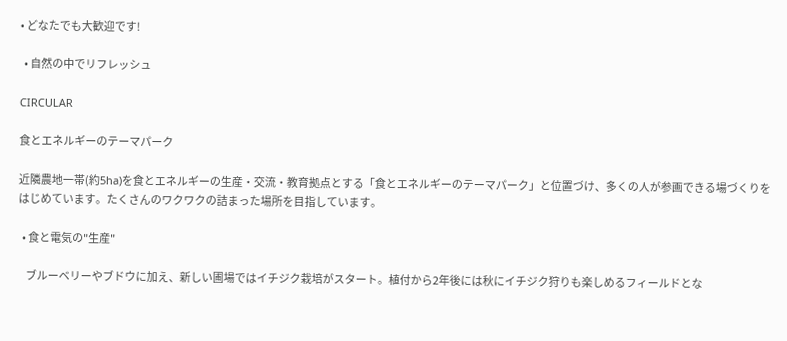• どなたでも大歓迎です!

  • 自然の中でリフレッシュ

CIRCULAR

食とエネルギーのテーマパーク

近隣農地一帯(約5ha)を食とエネルギーの生産・交流・教育拠点とする「食とエネルギーのテーマパーク」と位置づけ、多くの人が参画できる場づくりをはじめています。たくさんのワクワクの詰まった場所を目指しています。

  • 食と電気の"生産"

    ブルーベリーやブドウに加え、新しい圃場ではイチジク栽培がスタート。植付から2年後には秋にイチジク狩りも楽しめるフィールドとな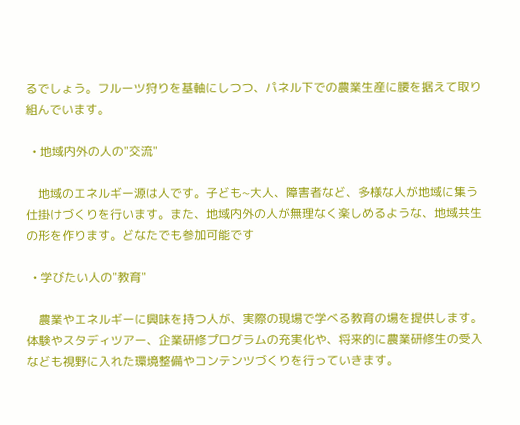るでしょう。フルーツ狩りを基軸にしつつ、パネル下での農業生産に腰を据えて取り組んでいます。

  • 地域内外の人の"交流"

    地域のエネルギー源は人です。子ども~大人、障害者など、多様な人が地域に集う仕掛けづくりを行います。また、地域内外の人が無理なく楽しめるような、地域共生の形を作ります。どなたでも参加可能です

  • 学びたい人の"教育"

    農業やエネルギーに興味を持つ人が、実際の現場で学べる教育の場を提供します。体験やスタディツアー、企業研修プログラムの充実化や、将来的に農業研修生の受入なども視野に入れた環境整備やコンテンツづくりを行っていきます。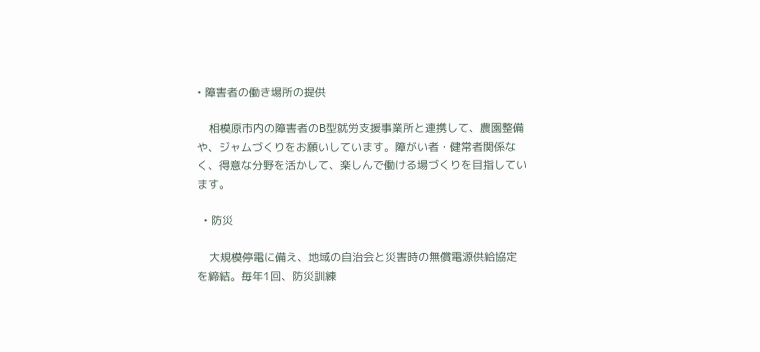• 障害者の働き場所の提供

    相模原市内の障害者のB型就労支援事業所と連携して、農園整備や、ジャムづくりをお願いしています。障がい者・健常者関係なく、得意な分野を活かして、楽しんで働ける場づくりを目指しています。

  • 防災

    大規模停電に備え、地域の自治会と災害時の無償電源供給協定を締結。毎年1回、防災訓練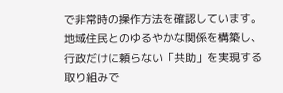で非常時の操作方法を確認しています。地域住民とのゆるやかな関係を構築し、行政だけに頼らない「共助」を実現する取り組みで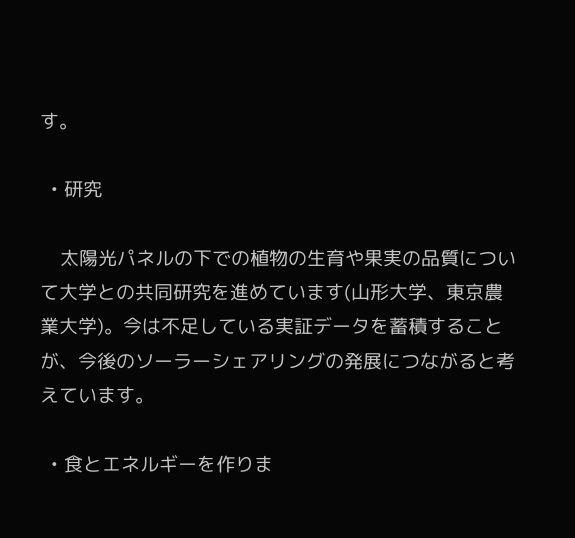す。

  • 研究

    太陽光パネルの下での植物の生育や果実の品質について大学との共同研究を進めています(山形大学、東京農業大学)。今は不足している実証データを蓄積することが、今後のソーラーシェアリングの発展につながると考えています。

  • 食とエネルギーを作りま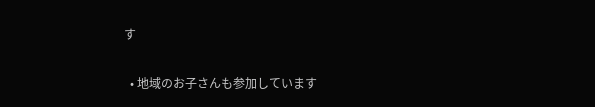す

  • 地域のお子さんも参加しています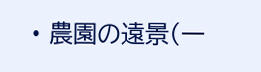• 農園の遠景(一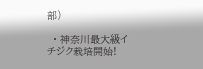部)

  • 神奈川最大級イチジク栽培開始!